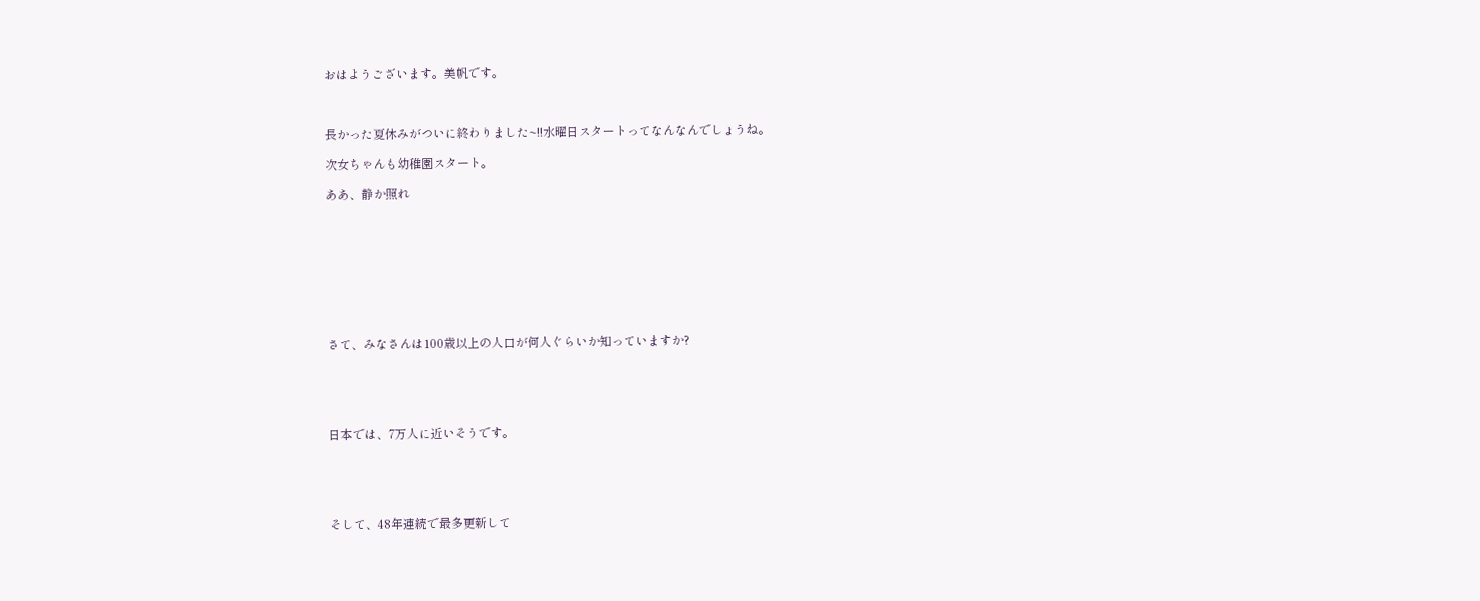おはようございます。美帆です。



長かった夏休みがついに終わりました~!!水曜日スタートってなんなんでしょうね。

次女ちゃんも幼稚園スタート。

ああ、静か照れ









さて、みなさんは100歳以上の人口が何人ぐらいか知っていますか?





日本では、7万人に近いそうです。





そして、48年連続で最多更新して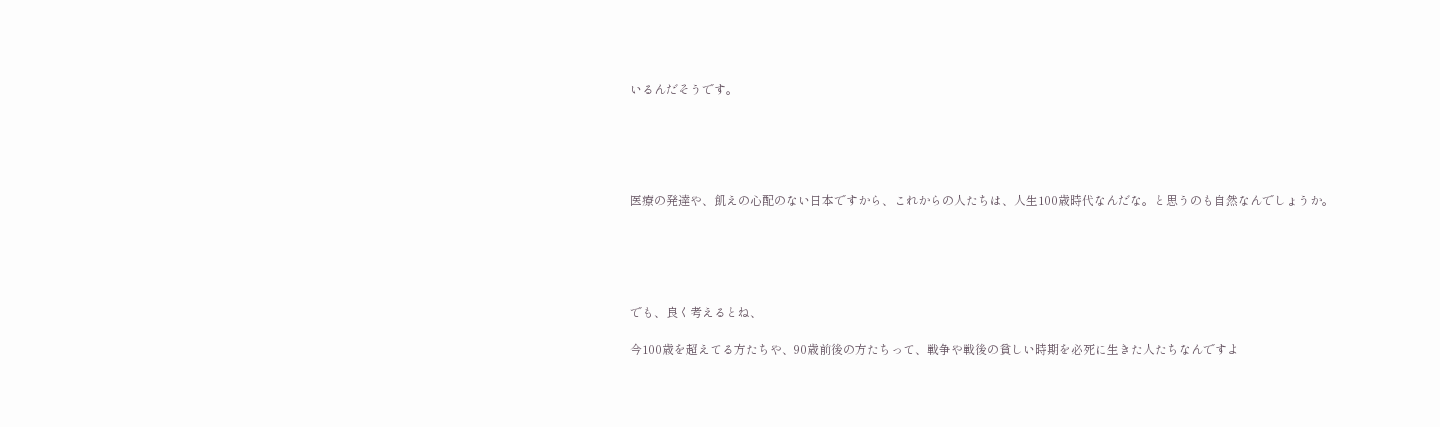いるんだそうです。





医療の発達や、飢えの心配のない日本ですから、これからの人たちは、人生100歳時代なんだな。と思うのも自然なんでしょうか。





でも、良く考えるとね、

今100歳を超えてる方たちや、90歳前後の方たちって、戦争や戦後の貧しい時期を必死に生きた人たちなんですよ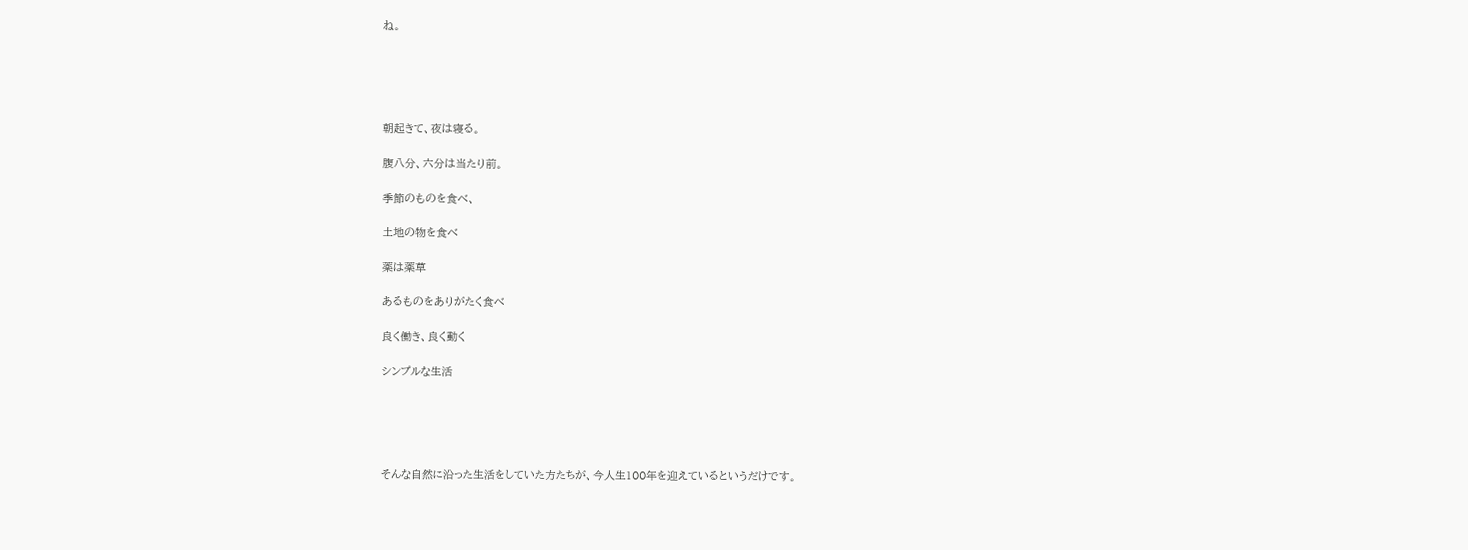ね。





朝起きて、夜は寝る。

腹八分、六分は当たり前。

季節のものを食べ、

土地の物を食べ

薬は薬草

あるものをありがたく食べ

良く働き、良く動く

シンプルな生活





そんな自然に沿った生活をしていた方たちが、今人生100年を迎えているというだけです。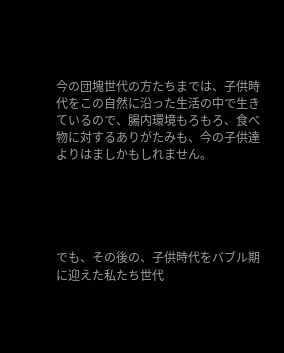今の団塊世代の方たちまでは、子供時代をこの自然に沿った生活の中で生きているので、腸内環境もろもろ、食べ物に対するありがたみも、今の子供達よりはましかもしれません。





でも、その後の、子供時代をバブル期に迎えた私たち世代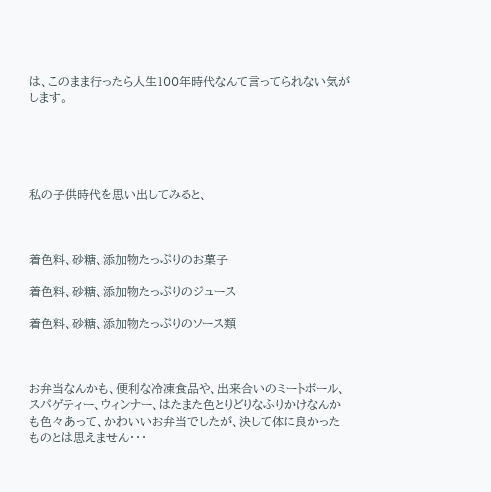は、このまま行ったら人生100年時代なんて言ってられない気がします。





私の子供時代を思い出してみると、



着色料、砂糖、添加物たっぷりのお菓子

着色料、砂糖、添加物たっぷりのジュース

着色料、砂糖、添加物たっぷりのソース類



お弁当なんかも、便利な冷凍食品や、出来合いのミートボール、スパゲティー、ウィンナー、はたまた色とりどりなふりかけなんかも色々あって、かわいいお弁当でしたが、決して体に良かったものとは思えません・・・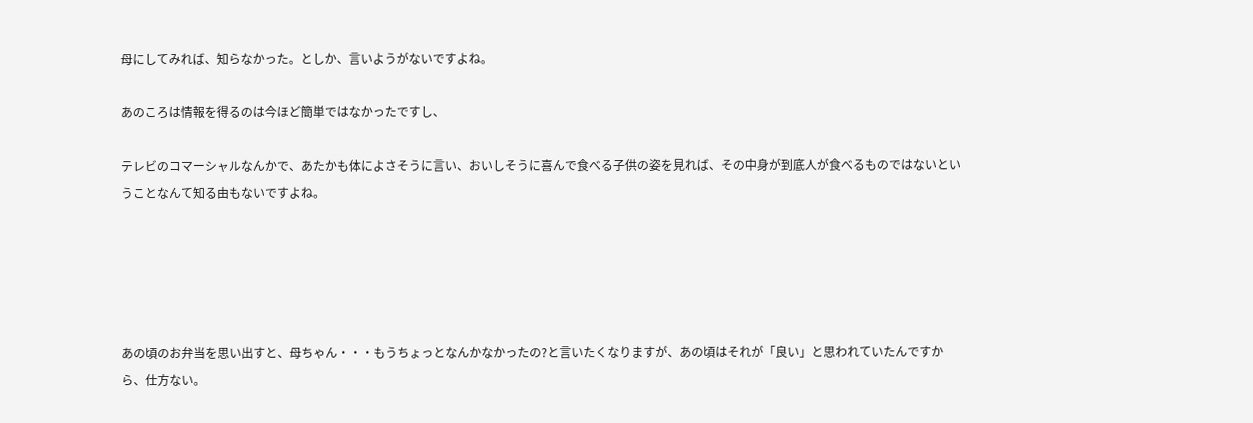母にしてみれば、知らなかった。としか、言いようがないですよね。

あのころは情報を得るのは今ほど簡単ではなかったですし、

テレビのコマーシャルなんかで、あたかも体によさそうに言い、おいしそうに喜んで食べる子供の姿を見れば、その中身が到底人が食べるものではないということなんて知る由もないですよね。





あの頃のお弁当を思い出すと、母ちゃん・・・もうちょっとなんかなかったの?と言いたくなりますが、あの頃はそれが「良い」と思われていたんですから、仕方ない。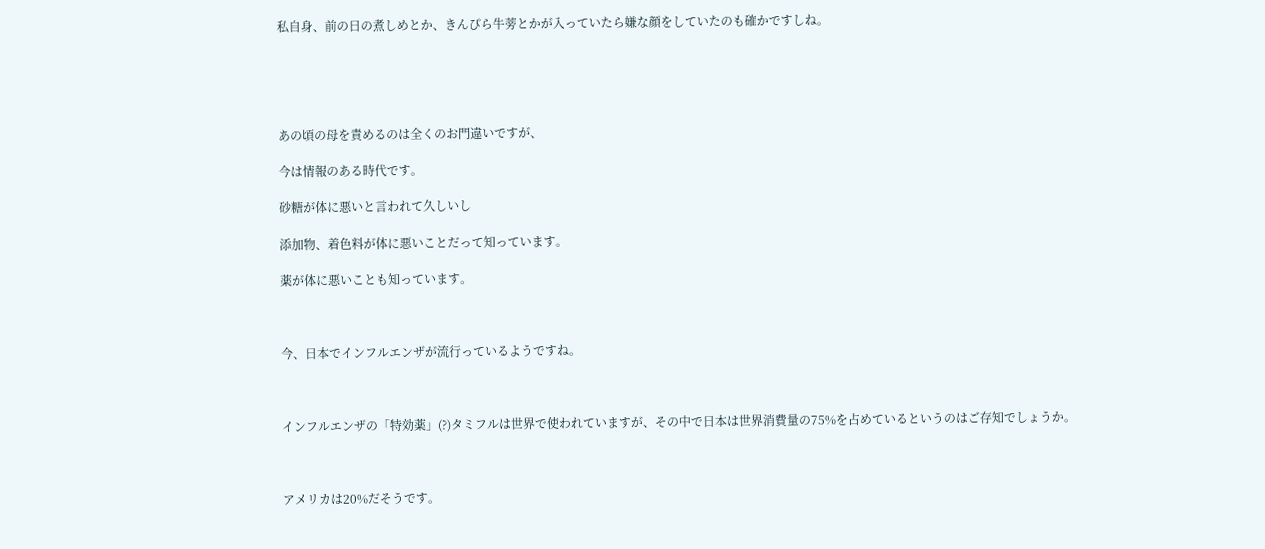私自身、前の日の煮しめとか、きんぴら牛蒡とかが入っていたら嫌な顔をしていたのも確かですしね。





あの頃の母を責めるのは全くのお門違いですが、

今は情報のある時代です。

砂糖が体に悪いと言われて久しいし

添加物、着色料が体に悪いことだって知っています。

薬が体に悪いことも知っています。



今、日本でインフルエンザが流行っているようですね。



インフルエンザの「特効薬」(?)タミフルは世界で使われていますが、その中で日本は世界消費量の75%を占めているというのはご存知でしょうか。



アメリカは20%だそうです。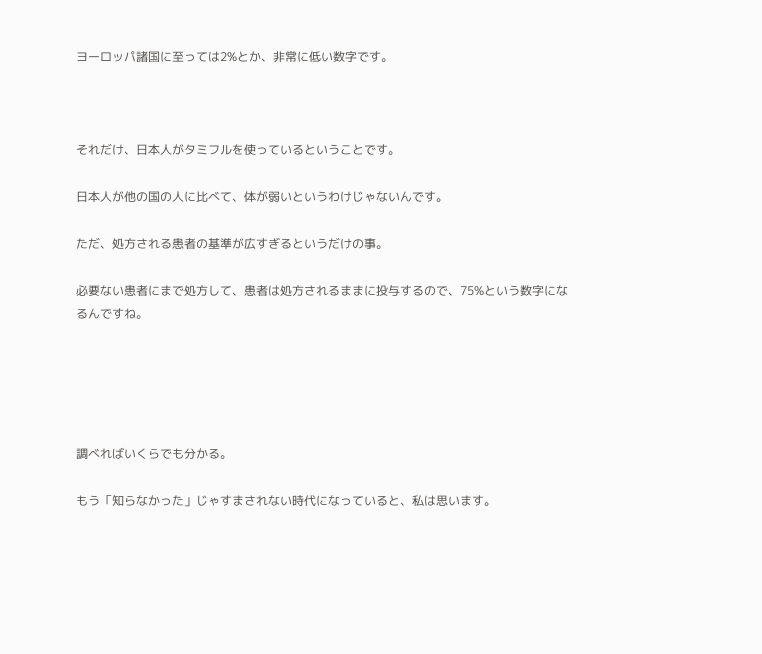ヨーロッパ諸国に至っては2%とか、非常に低い数字です。



それだけ、日本人がタミフルを使っているということです。

日本人が他の国の人に比べて、体が弱いというわけじゃないんです。

ただ、処方される患者の基準が広すぎるというだけの事。

必要ない患者にまで処方して、患者は処方されるままに投与するので、75%という数字になるんですね。





調べればいくらでも分かる。

もう「知らなかった」じゃすまされない時代になっていると、私は思います。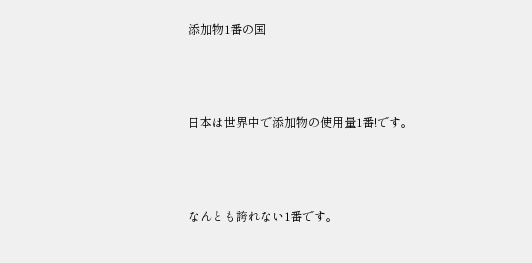添加物1番の国



日本は世界中で添加物の使用量1番!です。



なんとも誇れない1番です。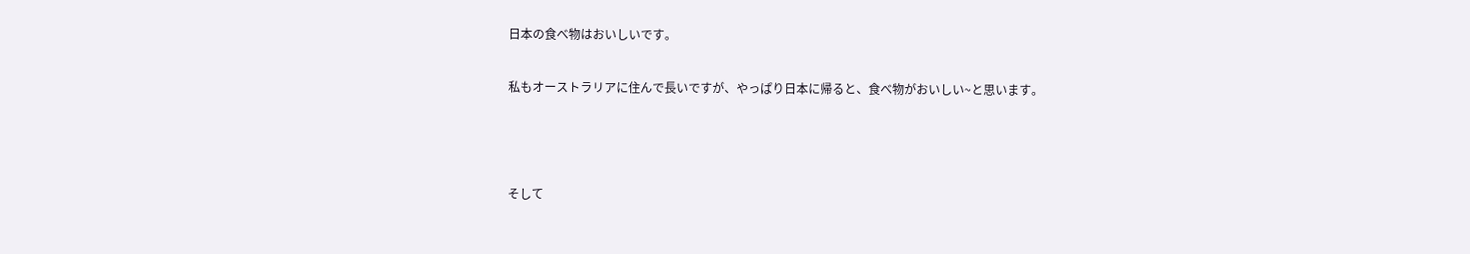日本の食べ物はおいしいです。

私もオーストラリアに住んで長いですが、やっぱり日本に帰ると、食べ物がおいしい~と思います。



そして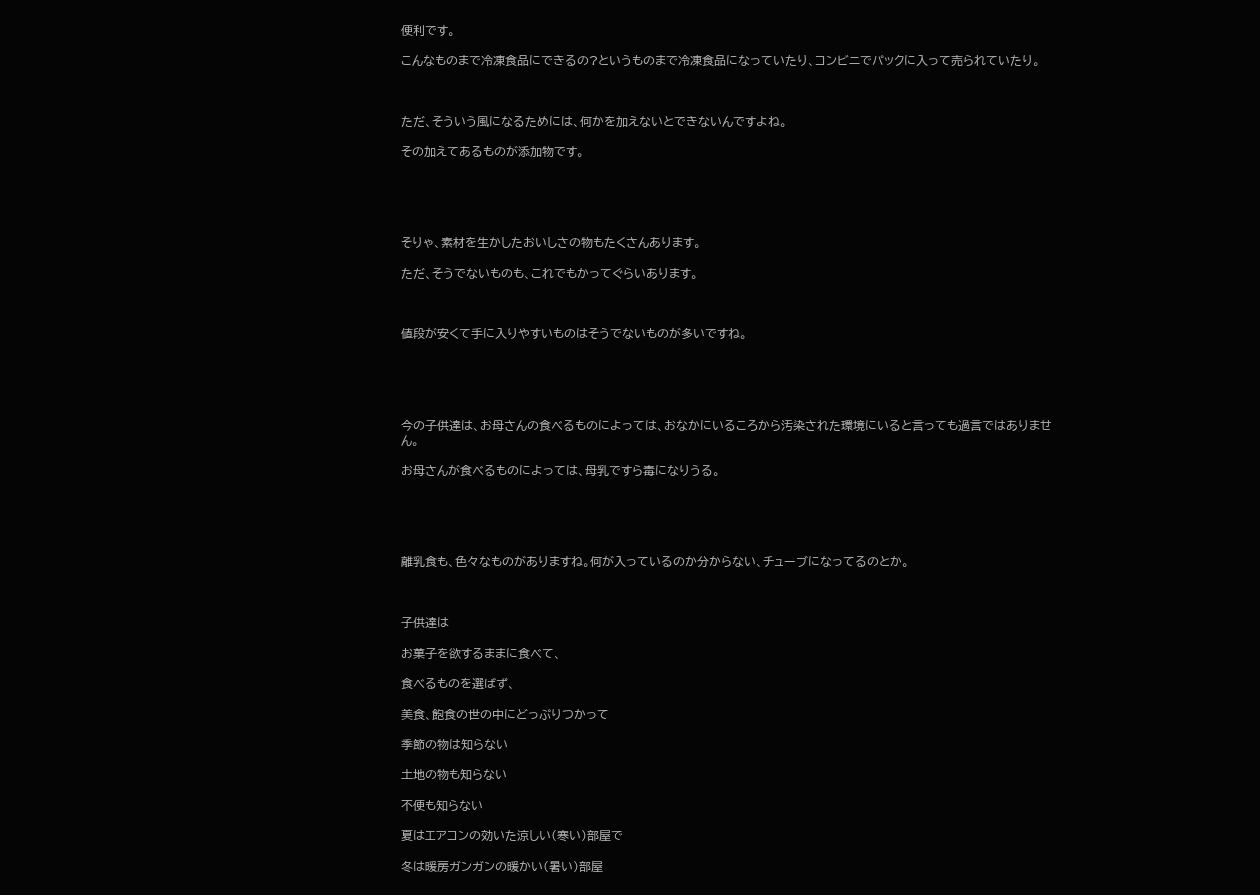便利です。

こんなものまで冷凍食品にできるの?というものまで冷凍食品になっていたり、コンビニでパックに入って売られていたり。



ただ、そういう風になるためには、何かを加えないとできないんですよね。

その加えてあるものが添加物です。





そりゃ、素材を生かしたおいしさの物もたくさんあります。

ただ、そうでないものも、これでもかってぐらいあります。



値段が安くて手に入りやすいものはそうでないものが多いですね。





今の子供達は、お母さんの食べるものによっては、おなかにいるころから汚染された環境にいると言っても過言ではありません。

お母さんが食べるものによっては、母乳ですら毒になりうる。





離乳食も、色々なものがありますね。何が入っているのか分からない、チューブになってるのとか。



子供達は

お菓子を欲するままに食べて、

食べるものを選ばず、

美食、飽食の世の中にどっぷりつかって

季節の物は知らない

土地の物も知らない

不便も知らない

夏はエアコンの効いた涼しい(寒い)部屋で

冬は暖房ガンガンの暖かい(暑い)部屋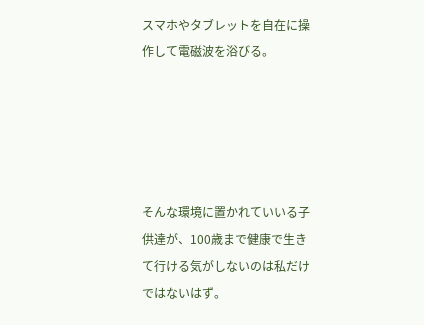スマホやタブレットを自在に操作して電磁波を浴びる。





そんな環境に置かれていいる子供達が、100歳まで健康で生きて行ける気がしないのは私だけではないはず。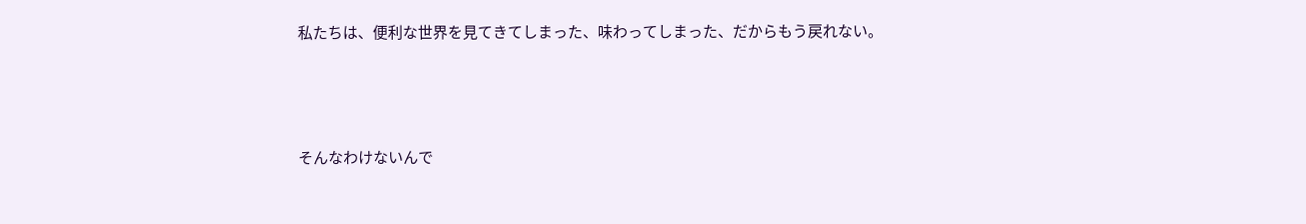私たちは、便利な世界を見てきてしまった、味わってしまった、だからもう戻れない。



そんなわけないんで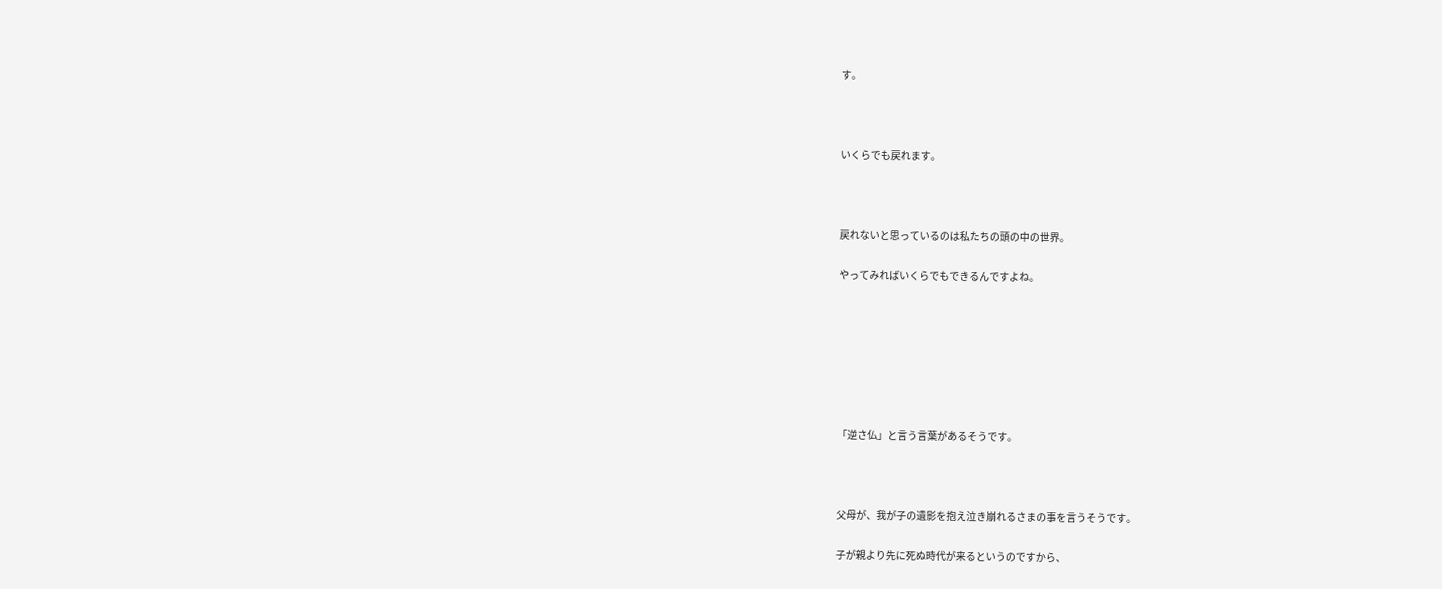す。



いくらでも戻れます。



戻れないと思っているのは私たちの頭の中の世界。

やってみればいくらでもできるんですよね。







「逆さ仏」と言う言葉があるそうです。



父母が、我が子の遺影を抱え泣き崩れるさまの事を言うそうです。

子が親より先に死ぬ時代が来るというのですから、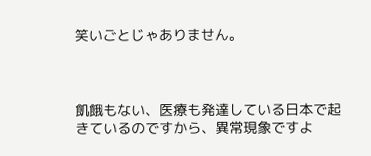笑いごとじゃありません。



飢餓もない、医療も発達している日本で起きているのですから、異常現象ですよ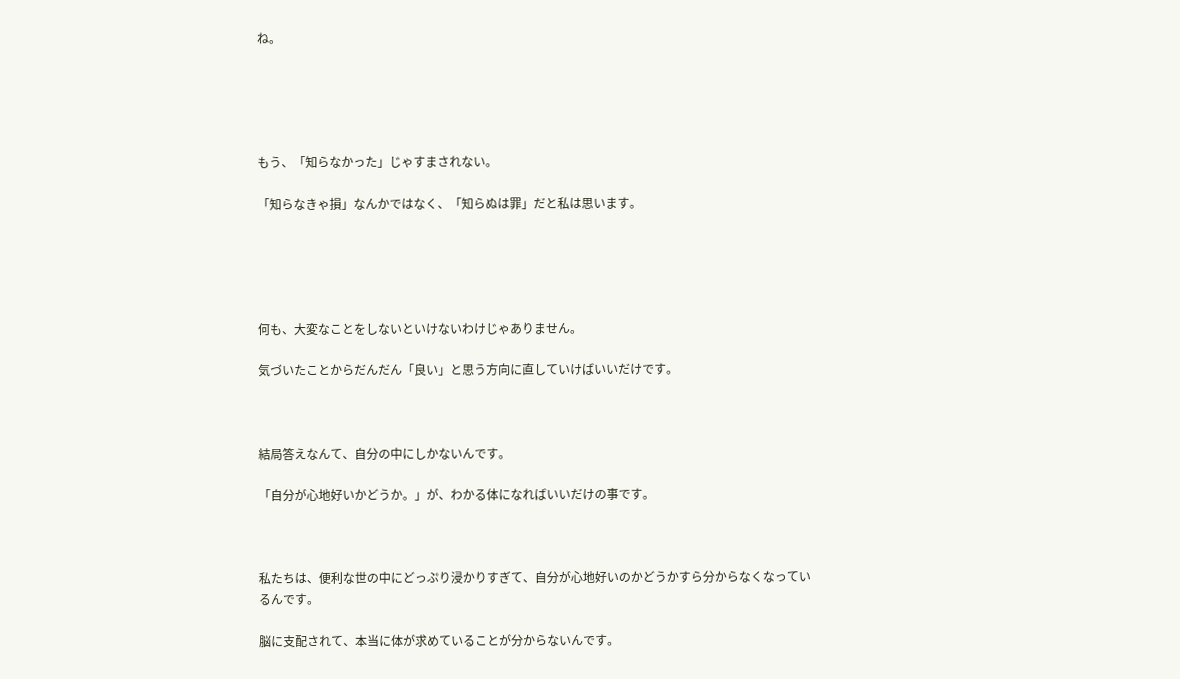ね。





もう、「知らなかった」じゃすまされない。

「知らなきゃ損」なんかではなく、「知らぬは罪」だと私は思います。





何も、大変なことをしないといけないわけじゃありません。

気づいたことからだんだん「良い」と思う方向に直していけばいいだけです。



結局答えなんて、自分の中にしかないんです。

「自分が心地好いかどうか。」が、わかる体になればいいだけの事です。



私たちは、便利な世の中にどっぷり浸かりすぎて、自分が心地好いのかどうかすら分からなくなっているんです。

脳に支配されて、本当に体が求めていることが分からないんです。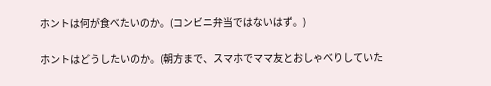ホントは何が食べたいのか。(コンビニ弁当ではないはず。)

ホントはどうしたいのか。(朝方まで、スマホでママ友とおしゃべりしていた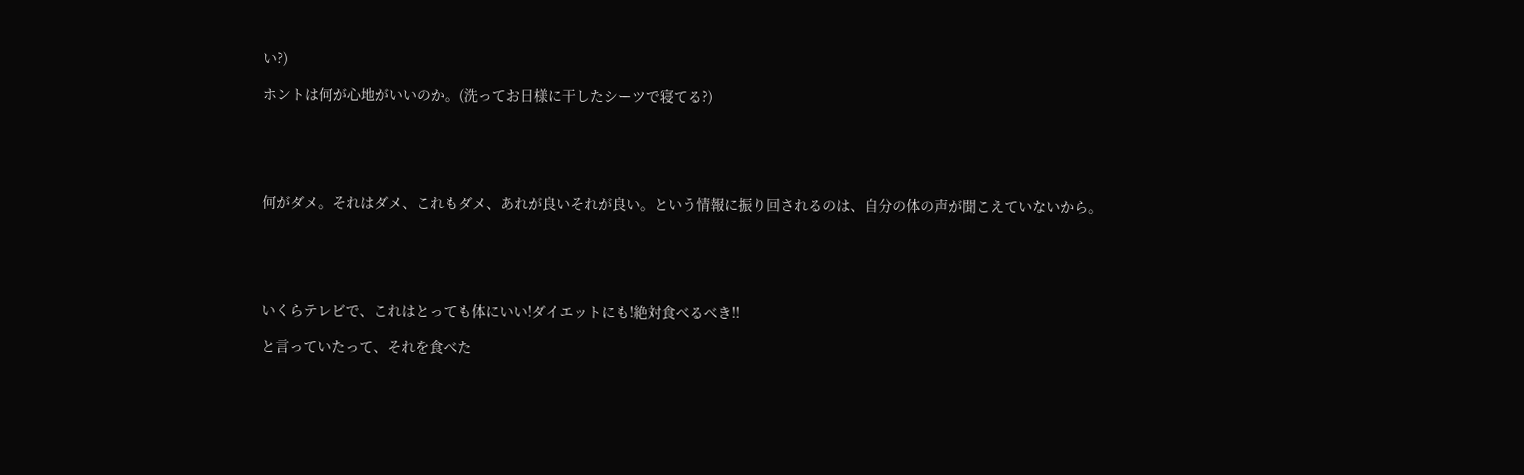い?)

ホントは何が心地がいいのか。(洗ってお日様に干したシーツで寝てる?)





何がダメ。それはダメ、これもダメ、あれが良いそれが良い。という情報に振り回されるのは、自分の体の声が聞こえていないから。





いくらテレビで、これはとっても体にいい!ダイエットにも!絶対食べるべき!!

と言っていたって、それを食べた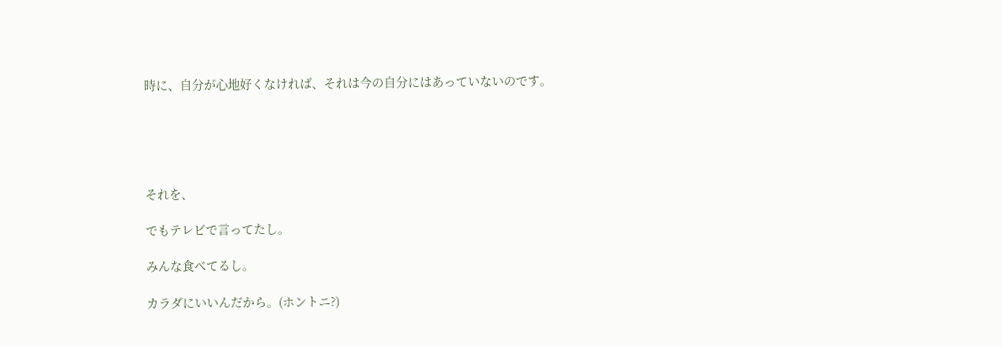時に、自分が心地好くなければ、それは今の自分にはあっていないのです。





それを、

でもテレビで言ってたし。

みんな食べてるし。

カラダにいいんだから。(ホントニ?)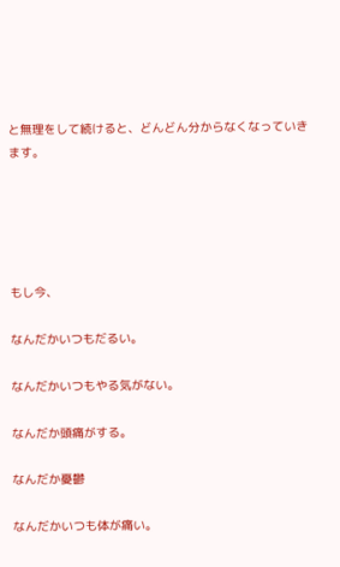と無理をして続けると、どんどん分からなくなっていきます。





もし今、

なんだかいつもだるい。

なんだかいつもやる気がない。

なんだか頭痛がする。

なんだか憂鬱

なんだかいつも体が痛い。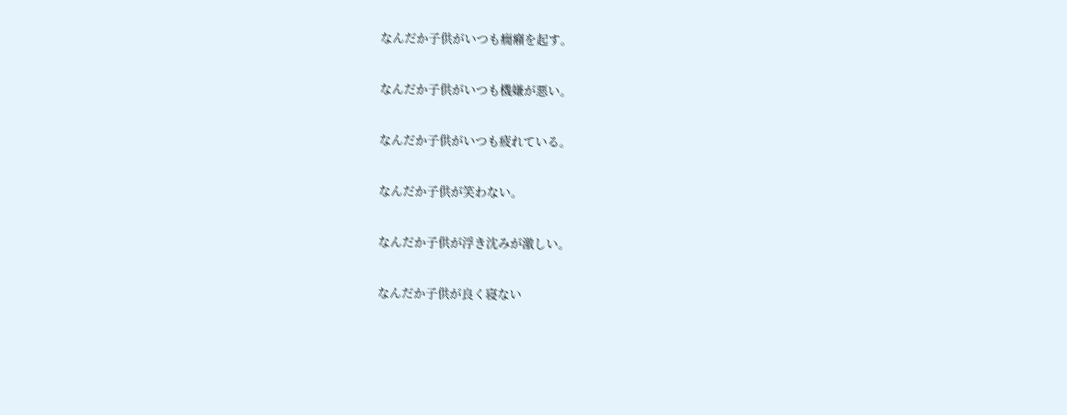なんだか子供がいつも癇癪を起す。

なんだか子供がいつも機嫌が悪い。

なんだか子供がいつも疲れている。

なんだか子供が笑わない。

なんだか子供が浮き沈みが激しい。

なんだか子供が良く寝ない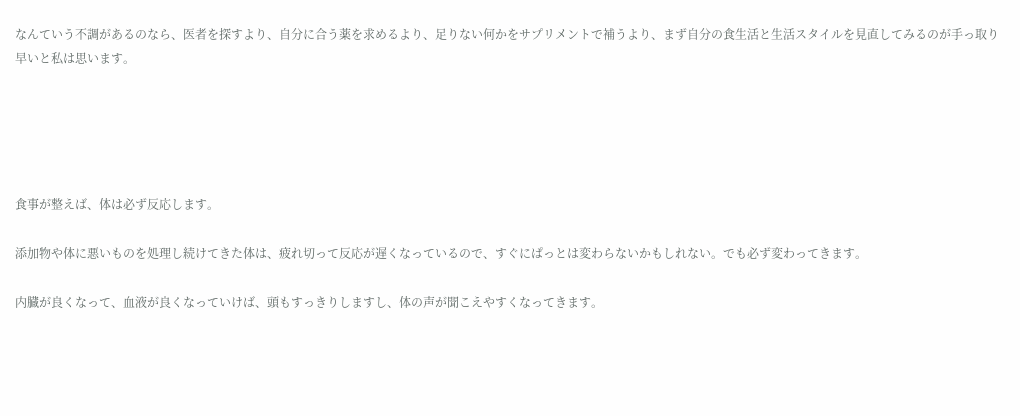なんていう不調があるのなら、医者を探すより、自分に合う薬を求めるより、足りない何かをサプリメントで補うより、まず自分の食生活と生活スタイルを見直してみるのが手っ取り早いと私は思います。





食事が整えば、体は必ず反応します。

添加物や体に悪いものを処理し続けてきた体は、疲れ切って反応が遅くなっているので、すぐにぱっとは変わらないかもしれない。でも必ず変わってきます。

内臓が良くなって、血液が良くなっていけば、頭もすっきりしますし、体の声が聞こえやすくなってきます。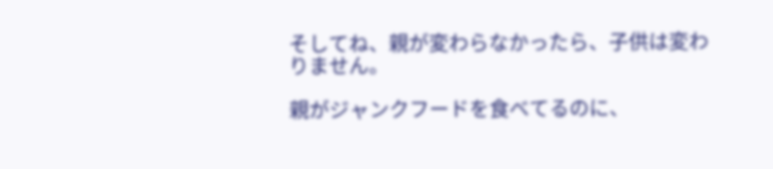そしてね、親が変わらなかったら、子供は変わりません。

親がジャンクフードを食べてるのに、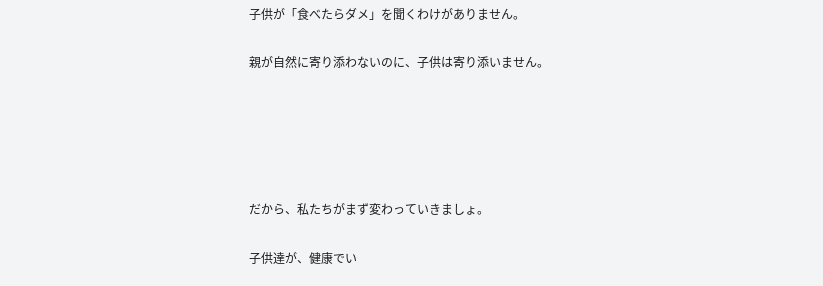子供が「食べたらダメ」を聞くわけがありません。

親が自然に寄り添わないのに、子供は寄り添いません。





だから、私たちがまず変わっていきましょ。

子供達が、健康でい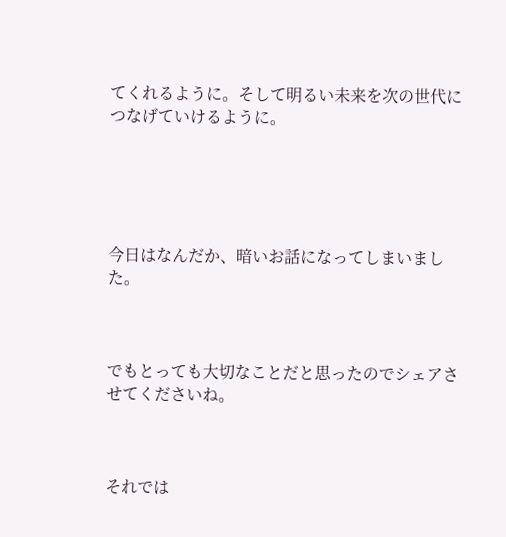てくれるように。そして明るい未来を次の世代につなげていけるように。





今日はなんだか、暗いお話になってしまいました。



でもとっても大切なことだと思ったのでシェアさせてくださいね。



それでは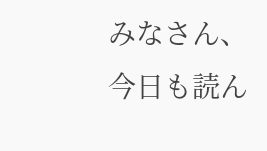みなさん、今日も読ん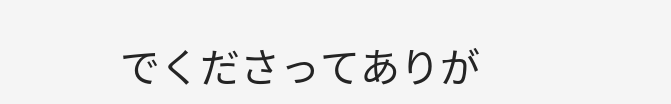でくださってありが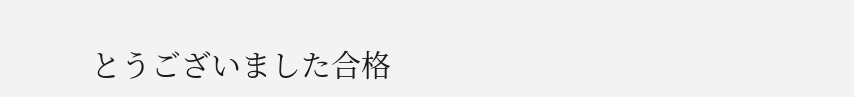とうございました合格